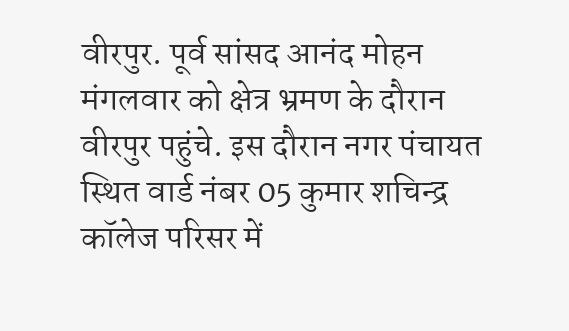वीरपुर. पूर्व सांसद आनंद मोहन मंगलवार को क्षेत्र भ्रमण के दौरान वीरपुर पहुंचे. इस दौरान नगर पंचायत स्थित वार्ड नंबर 05 कुमार शचिन्द्र कॉलेज परिसर में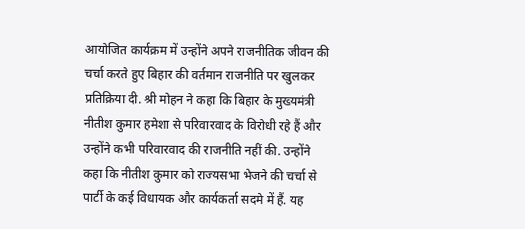आयोजित कार्यक्रम में उन्होंने अपने राजनीतिक जीवन की चर्चा करते हुए बिहार की वर्तमान राजनीति पर खुलकर प्रतिक्रिया दी. श्री मोहन ने कहा कि बिहार के मुख्यमंत्री नीतीश कुमार हमेशा से परिवारवाद के विरोधी रहे हैं और उन्होंने कभी परिवारवाद की राजनीति नहीं की. उन्होंने कहा कि नीतीश कुमार को राज्यसभा भेजने की चर्चा से पार्टी के कई विधायक और कार्यकर्ता सदमे में हैं. यह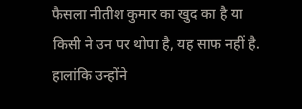फैसला नीतीश कुमार का खुद का है या किसी ने उन पर थोपा है, यह साफ नहीं है. हालांकि उन्होंने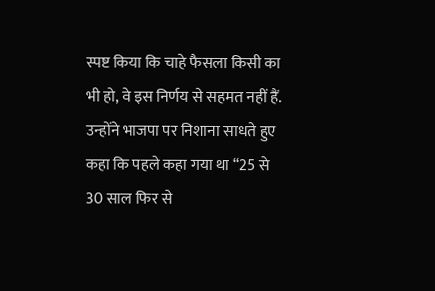स्पष्ट किया कि चाहे फैसला किसी का भी हो, वे इस निर्णय से सहमत नहीं हैं. उन्होंने भाजपा पर निशाना साधते हुए कहा कि पहले कहा गया था “25 से 30 साल फिर से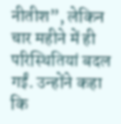नीतीश”, लेकिन चार महीने में ही परिस्थितियां बदल गईं. उन्होंने कहा कि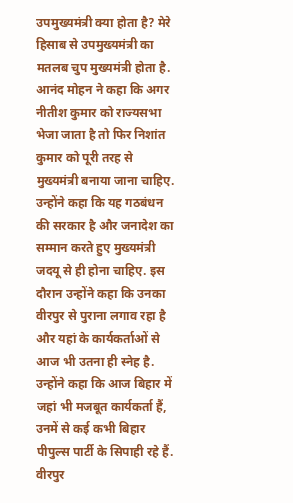उपमुख्यमंत्री क्या होता है? मेरे हिसाब से उपमुख्यमंत्री का मतलब चुप मुख्यमंत्री होता है. आनंद मोहन ने कहा कि अगर नीतीश कुमार को राज्यसभा भेजा जाता है तो फिर निशांत कुमार को पूरी तरह से मुख्यमंत्री बनाया जाना चाहिए. उन्होंने कहा कि यह गठबंधन की सरकार है और जनादेश का सम्मान करते हुए मुख्यमंत्री जदयू से ही होना चाहिए. इस दौरान उन्होंने कहा कि उनका वीरपुर से पुराना लगाव रहा है और यहां के कार्यकर्ताओं से आज भी उतना ही स्नेह है. उन्होंने कहा कि आज बिहार में जहां भी मजबूत कार्यकर्ता हैं, उनमें से कई कभी बिहार पीपुल्स पार्टी के सिपाही रहे हैं. वीरपुर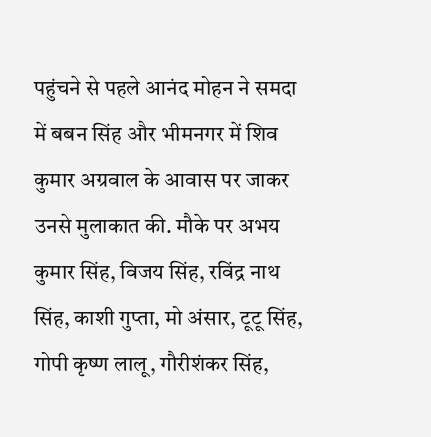पहुंचने से पहले आनंद मोहन ने समदा में बबन सिंह और भीमनगर में शिव कुमार अग्रवाल के आवास पर जाकर उनसे मुलाकात की. मौके पर अभय कुमार सिंह, विजय सिंह, रविंद्र नाथ सिंह, काशी गुप्ता, मो अंसार, टूटू सिंह, गोपी कृष्ण लालू, गौरीशंकर सिंह,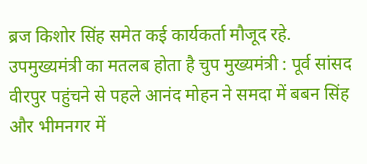ब्रज किशोर सिंह समेत कई कार्यकर्ता मौजूद रहे.
उपमुख्यमंत्री का मतलब होता है चुप मुख्यमंत्री : पूर्व सांसद
वीरपुर पहुंचने से पहले आनंद मोहन ने समदा में बबन सिंह और भीमनगर में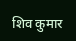शिव कुमार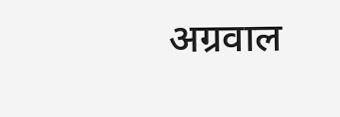अग्रवाल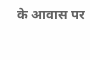के आवास पर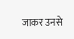जाकर उनसे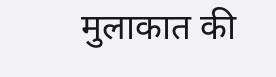मुलाकात की